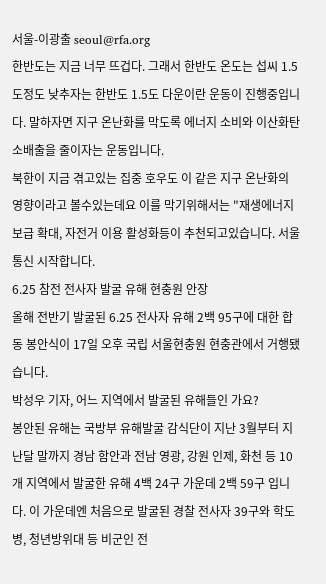서울-이광출 seoul@rfa.org
한반도는 지금 너무 뜨겁다. 그래서 한반도 온도는 섭씨 1.5도정도 낮추자는 한반도 1.5도 다운이란 운동이 진행중입니다. 말하자면 지구 온난화를 막도록 에너지 소비와 이산화탄소배출을 줄이자는 운동입니다.
북한이 지금 겪고있는 집중 호우도 이 같은 지구 온난화의 영향이라고 볼수있는데요 이를 막기위해서는 "재생에너지 보급 확대, 자전거 이용 활성화등이 추천되고있습니다. 서울 통신 시작합니다.
6.25 참전 전사자 발굴 유해 현충원 안장
올해 전반기 발굴된 6.25 전사자 유해 2백 95구에 대한 합동 봉안식이 17일 오후 국립 서울현충원 현충관에서 거행됐습니다.
박성우 기자, 어느 지역에서 발굴된 유해들인 가요?
봉안된 유해는 국방부 유해발굴 감식단이 지난 3월부터 지난달 말까지 경남 함안과 전남 영광, 강원 인제, 화천 등 10개 지역에서 발굴한 유해 4백 24구 가운데 2백 59구 입니다. 이 가운데엔 처음으로 발굴된 경찰 전사자 39구와 학도병, 청년방위대 등 비군인 전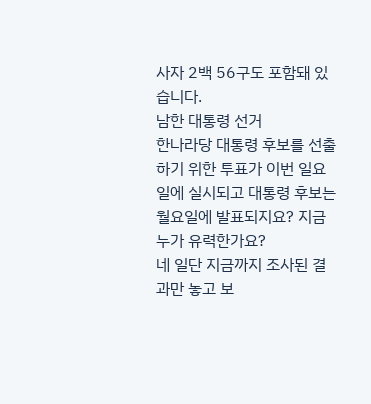사자 2백 56구도 포함돼 있습니다.
남한 대통령 선거
한나라당 대통령 후보를 선출하기 위한 투표가 이번 일요일에 실시되고 대통령 후보는 월요일에 발표되지요? 지금 누가 유력한가요?
네 일단 지금까지 조사된 결과만 놓고 보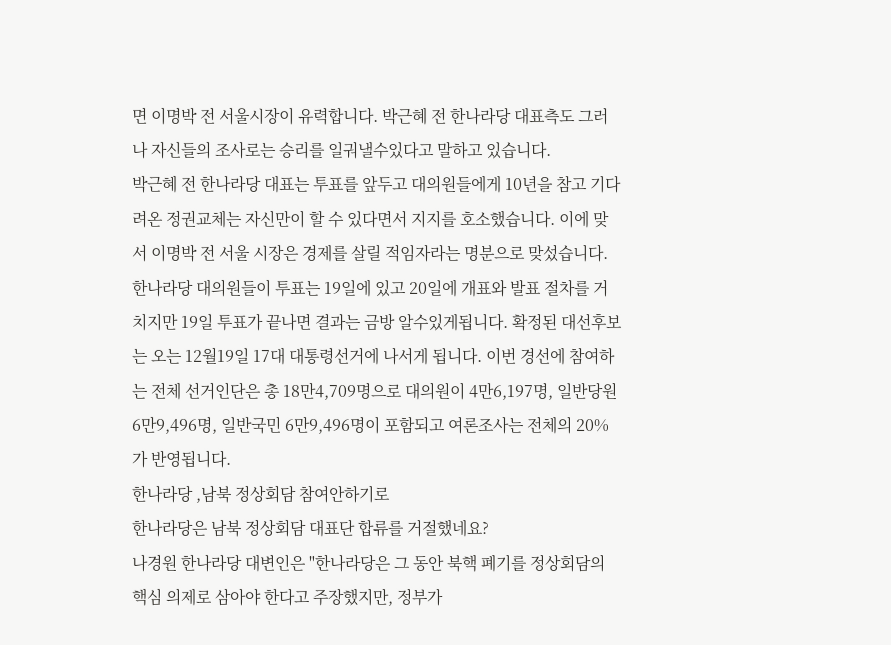면 이명박 전 서울시장이 유력합니다. 박근혜 전 한나라당 대표측도 그러나 자신들의 조사로는 승리를 일궈낼수있다고 말하고 있습니다.
박근혜 전 한나라당 대표는 투표를 앞두고 대의원들에게 10년을 참고 기다려온 정권교체는 자신만이 할 수 있다면서 지지를 호소했습니다. 이에 맞서 이명박 전 서울 시장은 경제를 살릴 적임자라는 명분으로 맞섰습니다.
한나라당 대의원들이 투표는 19일에 있고 20일에 개표와 발표 절차를 거치지만 19일 투표가 끝나면 결과는 금방 알수있게됩니다. 확정된 대선후보는 오는 12월19일 17대 대통령선거에 나서게 됩니다. 이번 경선에 참여하는 전체 선거인단은 총 18만4,709명으로 대의원이 4만6,197명, 일반당원 6만9,496명, 일반국민 6만9,496명이 포함되고 여론조사는 전체의 20%가 반영됩니다.
한나라당 ,남북 정상회담 참여안하기로
한나라당은 남북 정상회담 대표단 합류를 거절했네요?
나경원 한나라당 대변인은 "한나라당은 그 동안 북핵 폐기를 정상회담의 핵심 의제로 삼아야 한다고 주장했지만, 정부가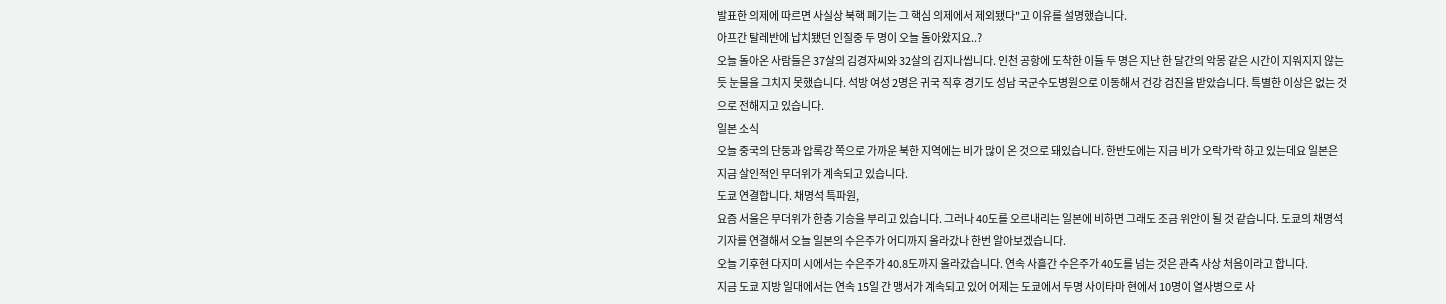발표한 의제에 따르면 사실상 북핵 폐기는 그 핵심 의제에서 제외됐다"고 이유를 설명했습니다.
아프간 탈레반에 납치됐던 인질중 두 명이 오늘 돌아왔지요..?
오늘 돌아온 사람들은 37살의 김경자씨와 32살의 김지나씹니다. 인천 공항에 도착한 이들 두 명은 지난 한 달간의 악몽 같은 시간이 지워지지 않는 듯 눈물을 그치지 못했습니다. 석방 여성 2명은 귀국 직후 경기도 성남 국군수도병원으로 이동해서 건강 검진을 받았습니다. 특별한 이상은 없는 것으로 전해지고 있습니다.
일본 소식
오늘 중국의 단둥과 압록강 쪽으로 가까운 북한 지역에는 비가 많이 온 것으로 돼있습니다. 한반도에는 지금 비가 오락가락 하고 있는데요 일본은 지금 살인적인 무더위가 계속되고 있습니다.
도쿄 연결합니다. 채명석 특파원,
요즘 서울은 무더위가 한층 기승을 부리고 있습니다. 그러나 40도를 오르내리는 일본에 비하면 그래도 조금 위안이 될 것 같습니다. 도쿄의 채명석 기자를 연결해서 오늘 일본의 수은주가 어디까지 올라갔나 한번 알아보겠습니다.
오늘 기후현 다지미 시에서는 수은주가 40.8도까지 올라갔습니다. 연속 사흘간 수은주가 40도를 넘는 것은 관측 사상 처음이라고 합니다.
지금 도쿄 지방 일대에서는 연속 15일 간 맹서가 계속되고 있어 어제는 도쿄에서 두명 사이타마 현에서 10명이 열사병으로 사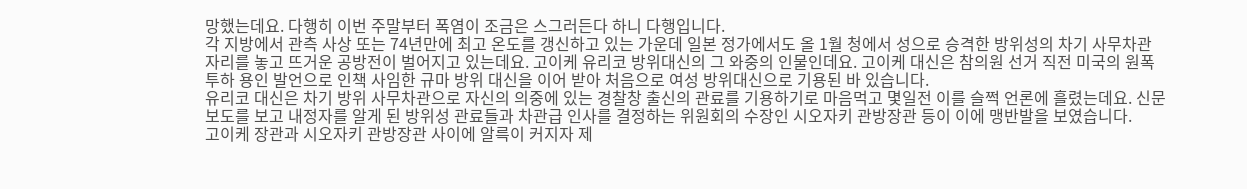망했는데요. 다행히 이번 주말부터 폭염이 조금은 스그러든다 하니 다행입니다.
각 지방에서 관측 사상 또는 74년만에 최고 온도를 갱신하고 있는 가운데 일본 정가에서도 올 1월 청에서 성으로 승격한 방위성의 차기 사무차관 자리를 놓고 뜨거운 공방전이 벌어지고 있는데요. 고이케 유리코 방위대신의 그 와중의 인물인데요. 고이케 대신은 참의원 선거 직전 미국의 원폭 투하 용인 발언으로 인책 사임한 규마 방위 대신을 이어 받아 처음으로 여성 방위대신으로 기용된 바 있습니다.
유리코 대신은 차기 방위 사무차관으로 자신의 의중에 있는 경찰창 출신의 관료를 기용하기로 마음먹고 몇일전 이를 슬쩍 언론에 흘렸는데요. 신문 보도를 보고 내정자를 알게 된 방위성 관료들과 차관급 인사를 결정하는 위원회의 수장인 시오자키 관방장관 등이 이에 맹반발을 보였습니다.
고이케 장관과 시오자키 관방장관 사이에 알륵이 커지자 제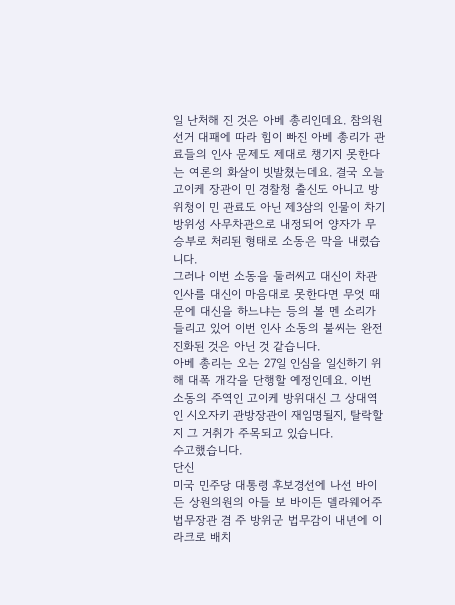일 난처해 진 것은 아베 총리인데요. 참의원 선거 대패에 따라 힘이 빠진 아베 총리가 관료들의 인사 문제도 제대로 챙기지 못한다는 여론의 화살이 빗발쳤는데요. 결국 오늘 고이케 장관이 민 경찰청 출신도 아니고 방위청이 민 관료도 아닌 제3삼의 인물이 차기 방위성 사무차관으로 내정되어 양자가 무승부로 처리된 형태로 소동은 막을 내렸습니다.
그러나 이번 소동을 둘러씨고 대신이 차관 인사를 대신이 마음대로 못한다면 무엇 때문에 대신을 하느냐는 등의 볼 멘 소리가 들리고 있어 이번 인사 소동의 불씨는 완전 진화된 것은 아닌 것 같습니다.
아베 총리는 오는 27일 인심을 일신하기 위해 대폭 개각을 단행할 예정인데요. 이번 소동의 주역인 고이케 방위대신 그 상대역인 시오자키 관방장관이 재임명될지, 탈락할 지 그 거취가 주목되고 있습니다.
수고했습니다.
단신
미국 민주당 대통령 후보경선에 나선 바이든 상원의원의 아들 보 바이든 델라웨어주 법무장관 겸 주 방위군 법무감이 내년에 이라크로 배치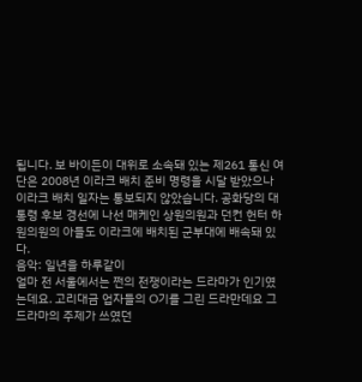됩니다. 보 바이든이 대위로 소속돼 있는 제261 통신 여단은 2008년 이라크 배치 준비 명령을 시달 받았으나 이라크 배치 일자는 통보되지 않았습니다. 공화당의 대통령 후보 경선에 나선 매케인 상원의원과 던컨 헌터 하원의원의 아들도 이라크에 배치된 군부대에 배속돼 있다.
음악: 일년을 하루같이
얼마 전 서울에서는 쩐의 전쟁이라는 드라마가 인기였는데요. 고리대금 업자들의 O기를 그린 드라만데요 그 드라마의 주제가 쓰였던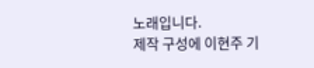노래입니다.
제작 구성에 이현주 기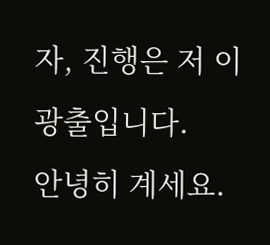자, 진행은 저 이광출입니다.
안녕히 계세요.